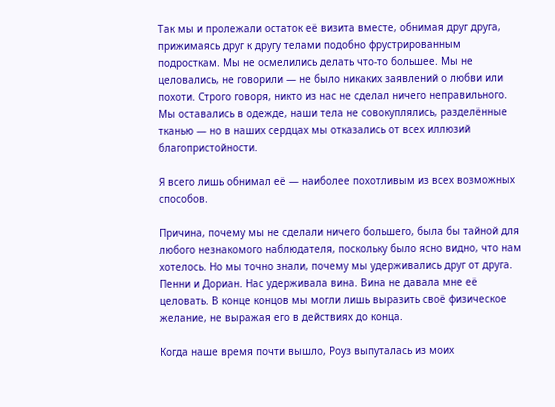Так мы и пролежали остаток её визита вместе, обнимая друг друга, прижимаясь друг к другу телами подобно фрустрированным подросткам. Мы не осмелились делать что-то большее. Мы не целовались, не говорили — не было никаких заявлений о любви или похоти. Строго говоря, никто из нас не сделал ничего неправильного. Мы оставались в одежде, наши тела не совокуплялись, разделённые тканью — но в наших сердцах мы отказались от всех иллюзий благопристойности.

Я всего лишь обнимал её — наиболее похотливым из всех возможных способов.

Причина, почему мы не сделали ничего большего, была бы тайной для любого незнакомого наблюдателя, поскольку было ясно видно, что нам хотелось. Но мы точно знали, почему мы удерживались друг от друга. Пенни и Дориан. Нас удерживала вина. Вина не давала мне её целовать. В конце концов мы могли лишь выразить своё физическое желание, не выражая его в действиях до конца.

Когда наше время почти вышло, Роуз выпуталась из моих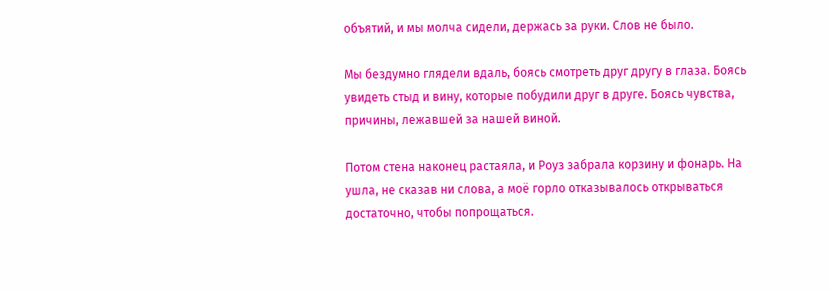объятий, и мы молча сидели, держась за руки. Слов не было.

Мы бездумно глядели вдаль, боясь смотреть друг другу в глаза. Боясь увидеть стыд и вину, которые побудили друг в друге. Боясь чувства, причины, лежавшей за нашей виной.

Потом стена наконец растаяла, и Роуз забрала корзину и фонарь. На ушла, не сказав ни слова, а моё горло отказывалось открываться достаточно, чтобы попрощаться.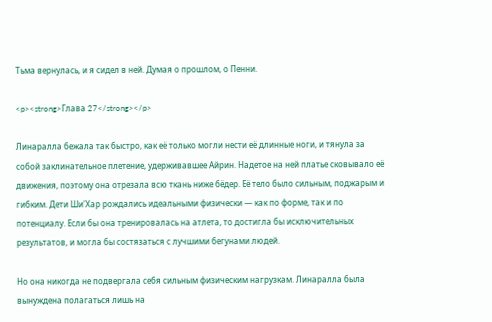Тьма вернулась, и я сидел в ней. Думая о прошлом, о Пенни.

<p><strong>Глава 27</strong></p>

Линаралла бежала так быстро, как её только могли нести её длинные ноги, и тянула за собой заклинательное плетение, удерживавшее Айрин. Надетое на ней платье сковывало её движения, поэтому она отрезала всю ткань ниже бёдер. Её тело было сильным, поджарым и гибким. Дети Ши'Хар рождались идеальными физически — как по форме, так и по потенциалу. Если бы она тренировалась на атлета, то достигла бы исключительных результатов, и могла бы состязаться с лучшими бегунами людей.

Но она никогда не подвергала себя сильным физическим нагрузкам. Линаралла была вынуждена полагаться лишь на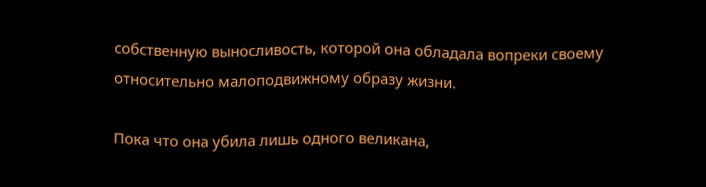собственную выносливость, которой она обладала вопреки своему относительно малоподвижному образу жизни.

Пока что она убила лишь одного великана,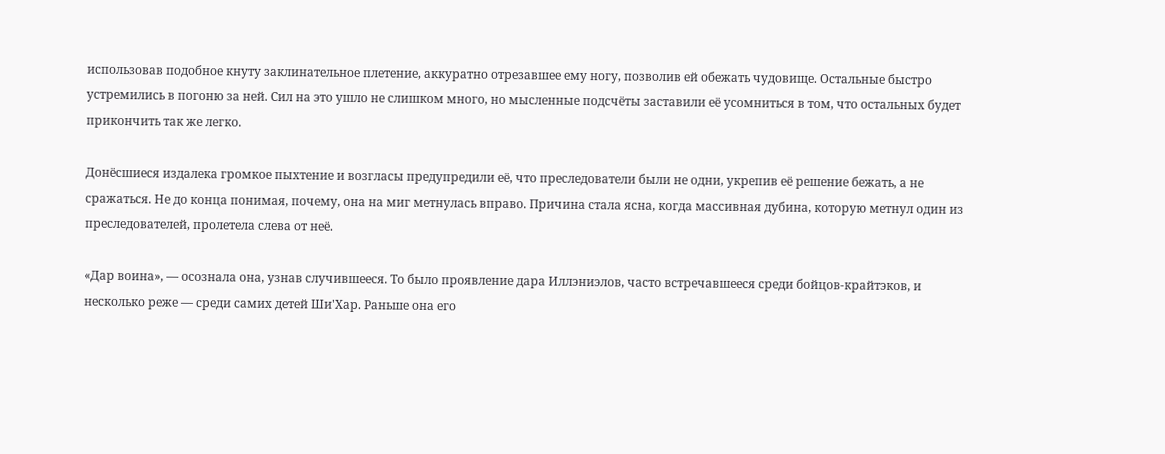использовав подобное кнуту заклинательное плетение, аккуратно отрезавшее ему ногу, позволив ей обежать чудовище. Остальные быстро устремились в погоню за ней. Сил на это ушло не слишком много, но мысленные подсчёты заставили её усомниться в том, что остальных будет прикончить так же легко.

Донёсшиеся издалека громкое пыхтение и возгласы предупредили её, что преследователи были не одни, укрепив её решение бежать, а не сражаться. Не до конца понимая, почему, она на миг метнулась вправо. Причина стала ясна, когда массивная дубина, которую метнул один из преследователей, пролетела слева от неё.

«Дар воина», — осознала она, узнав случившееся. То было проявление дара Иллэниэлов, часто встречавшееся среди бойцов-крайтэков, и несколько реже — среди самих детей Ши'Хар. Раньше она его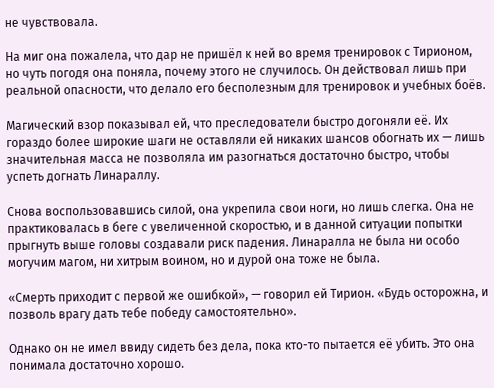не чувствовала.

На миг она пожалела, что дар не пришёл к ней во время тренировок с Тирионом, но чуть погодя она поняла, почему этого не случилось. Он действовал лишь при реальной опасности, что делало его бесполезным для тренировок и учебных боёв.

Магический взор показывал ей, что преследователи быстро догоняли её. Их гораздо более широкие шаги не оставляли ей никаких шансов обогнать их — лишь значительная масса не позволяла им разогнаться достаточно быстро, чтобы успеть догнать Линараллу.

Снова воспользовавшись силой, она укрепила свои ноги, но лишь слегка. Она не практиковалась в беге с увеличенной скоростью, и в данной ситуации попытки прыгнуть выше головы создавали риск падения. Линаралла не была ни особо могучим магом, ни хитрым воином, но и дурой она тоже не была.

«Смерть приходит с первой же ошибкой», — говорил ей Тирион. «Будь осторожна, и позволь врагу дать тебе победу самостоятельно».

Однако он не имел ввиду сидеть без дела, пока кто-то пытается её убить. Это она понимала достаточно хорошо.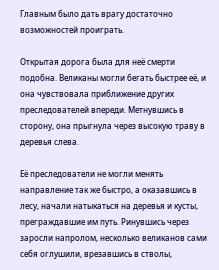Главным было дать врагу достаточно возможностей проиграть.

Открытая дорога была для неё смерти подобна. Великаны могли бегать быстрее её, и она чувствовала приближение других преследователей впереди. Метнувшись в сторону, она прыгнула через высокую траву в деревья слева.

Её преследователи не могли менять направление так же быстро, а оказавшись в лесу, начали натыкаться на деревья и кусты, преграждавшие им путь. Ринувшись через заросли напролом, несколько великанов сами себя оглушили, врезавшись в стволы,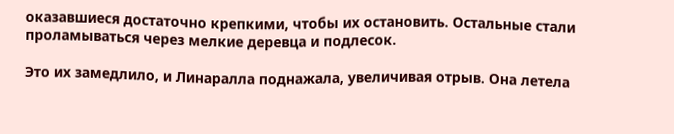оказавшиеся достаточно крепкими, чтобы их остановить. Остальные стали проламываться через мелкие деревца и подлесок.

Это их замедлило, и Линаралла поднажала, увеличивая отрыв. Она летела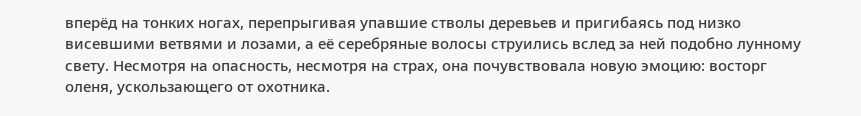вперёд на тонких ногах, перепрыгивая упавшие стволы деревьев и пригибаясь под низко висевшими ветвями и лозами, а её серебряные волосы струились вслед за ней подобно лунному свету. Несмотря на опасность, несмотря на страх, она почувствовала новую эмоцию: восторг оленя, ускользающего от охотника.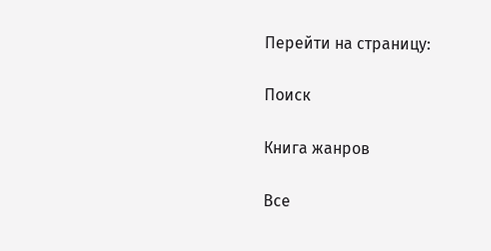Перейти на страницу:

Поиск

Книга жанров

Все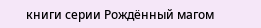книги серии Рождённый магом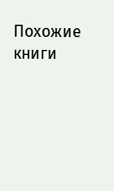Похожие книги